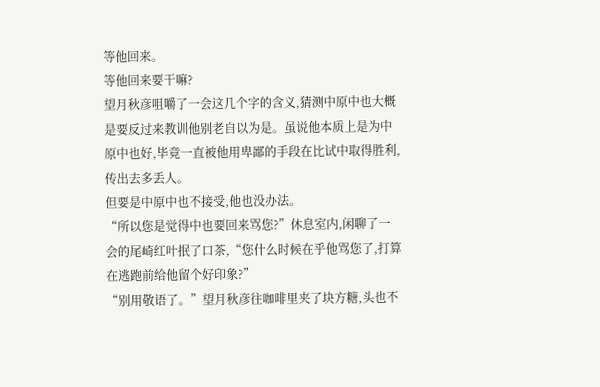等他回来。
等他回来要干嘛?
望月秋彦咀嚼了一会这几个字的含义,猜测中原中也大概是要反过来教训他别老自以为是。虽说他本质上是为中原中也好,毕竟一直被他用卑鄙的手段在比试中取得胜利,传出去多丢人。
但要是中原中也不接受,他也没办法。
“所以您是觉得中也要回来骂您?”休息室内,闲聊了一会的尾崎红叶抿了口茶,“您什么时候在乎他骂您了,打算在逃跑前给他留个好印象?”
“别用敬语了。”望月秋彦往咖啡里夹了块方糖,头也不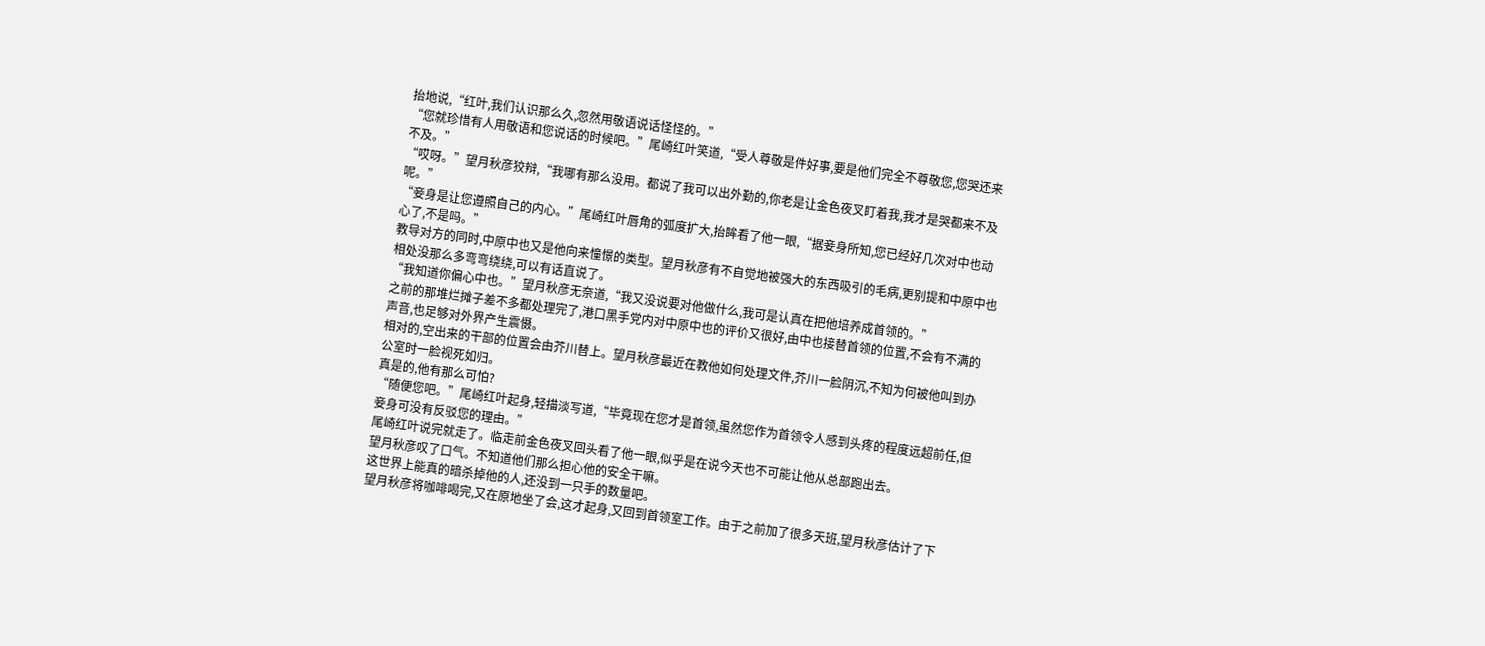抬地说,“红叶,我们认识那么久,忽然用敬语说话怪怪的。”
“您就珍惜有人用敬语和您说话的时候吧。”尾崎红叶笑道,“受人尊敬是件好事,要是他们完全不尊敬您,您哭还来不及。”
“哎呀。”望月秋彦狡辩,“我哪有那么没用。都说了我可以出外勤的,你老是让金色夜叉盯着我,我才是哭都来不及呢。”
“妾身是让您遵照自己的内心。”尾崎红叶唇角的弧度扩大,抬眸看了他一眼,“据妾身所知,您已经好几次对中也动心了,不是吗。”
教导对方的同时,中原中也又是他向来憧憬的类型。望月秋彦有不自觉地被强大的东西吸引的毛病,更别提和中原中也相处没那么多弯弯绕绕,可以有话直说了。
“我知道你偏心中也。”望月秋彦无奈道,“我又没说要对他做什么,我可是认真在把他培养成首领的。”
之前的那堆烂摊子差不多都处理完了,港口黑手党内对中原中也的评价又很好,由中也接替首领的位置,不会有不满的声音,也足够对外界产生震慑。
相对的,空出来的干部的位置会由芥川替上。望月秋彦最近在教他如何处理文件,芥川一脸阴沉,不知为何被他叫到办公室时一脸视死如归。
真是的,他有那么可怕?
“随便您吧。”尾崎红叶起身,轻描淡写道,“毕竟现在您才是首领,虽然您作为首领令人感到头疼的程度远超前任,但妾身可没有反驳您的理由。”
尾崎红叶说完就走了。临走前金色夜叉回头看了他一眼,似乎是在说今天也不可能让他从总部跑出去。
望月秋彦叹了口气。不知道他们那么担心他的安全干嘛。
这世界上能真的暗杀掉他的人,还没到一只手的数量吧。
望月秋彦将咖啡喝完,又在原地坐了会,这才起身,又回到首领室工作。由于之前加了很多天班,望月秋彦估计了下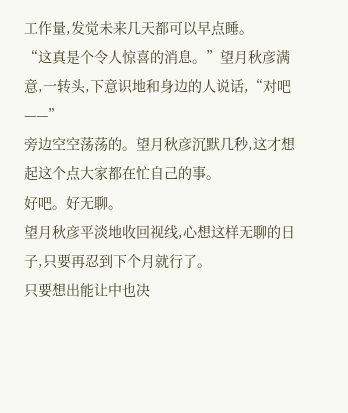工作量,发觉未来几天都可以早点睡。
“这真是个令人惊喜的消息。”望月秋彦满意,一转头,下意识地和身边的人说话,“对吧——”
旁边空空荡荡的。望月秋彦沉默几秒,这才想起这个点大家都在忙自己的事。
好吧。好无聊。
望月秋彦平淡地收回视线,心想这样无聊的日子,只要再忍到下个月就行了。
只要想出能让中也决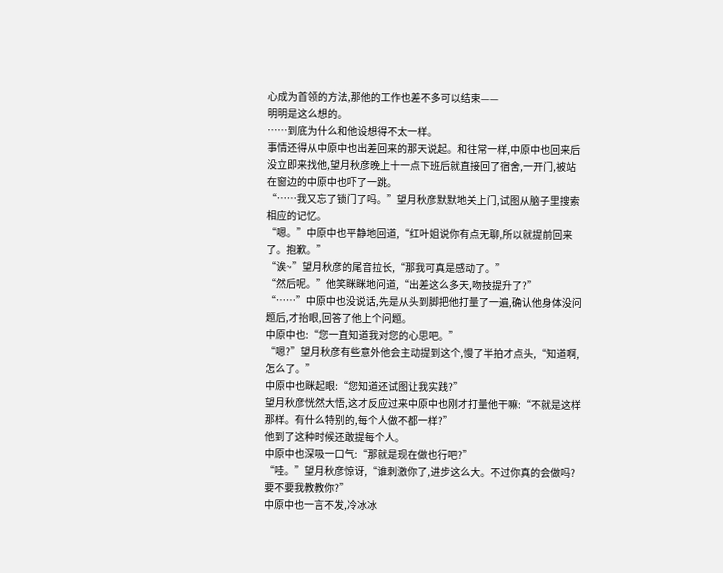心成为首领的方法,那他的工作也差不多可以结束——
明明是这么想的。
……到底为什么和他设想得不太一样。
事情还得从中原中也出差回来的那天说起。和往常一样,中原中也回来后没立即来找他,望月秋彦晚上十一点下班后就直接回了宿舍,一开门,被站在窗边的中原中也吓了一跳。
“……我又忘了锁门了吗。”望月秋彦默默地关上门,试图从脑子里搜索相应的记忆。
“嗯。”中原中也平静地回道,“红叶姐说你有点无聊,所以就提前回来了。抱歉。”
“诶~”望月秋彦的尾音拉长,“那我可真是感动了。”
“然后呢。”他笑眯眯地问道,“出差这么多天,吻技提升了?”
“……”中原中也没说话,先是从头到脚把他打量了一遍,确认他身体没问题后,才抬眼,回答了他上个问题。
中原中也:“您一直知道我对您的心思吧。”
“嗯?”望月秋彦有些意外他会主动提到这个,慢了半拍才点头,“知道啊,怎么了。”
中原中也眯起眼:“您知道还试图让我实践?”
望月秋彦恍然大悟,这才反应过来中原中也刚才打量他干嘛:“不就是这样那样。有什么特别的,每个人做不都一样?”
他到了这种时候还敢提每个人。
中原中也深吸一口气:“那就是现在做也行吧?”
“哇。”望月秋彦惊讶,“谁刺激你了,进步这么大。不过你真的会做吗?要不要我教教你?”
中原中也一言不发,冷冰冰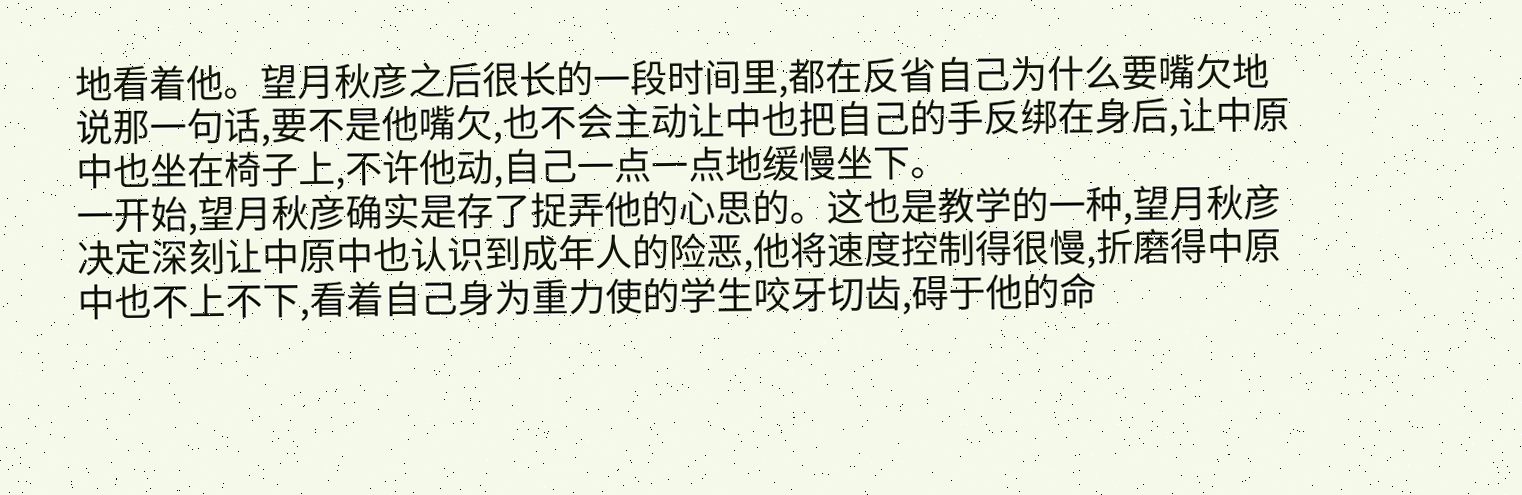地看着他。望月秋彦之后很长的一段时间里,都在反省自己为什么要嘴欠地说那一句话,要不是他嘴欠,也不会主动让中也把自己的手反绑在身后,让中原中也坐在椅子上,不许他动,自己一点一点地缓慢坐下。
一开始,望月秋彦确实是存了捉弄他的心思的。这也是教学的一种,望月秋彦决定深刻让中原中也认识到成年人的险恶,他将速度控制得很慢,折磨得中原中也不上不下,看着自己身为重力使的学生咬牙切齿,碍于他的命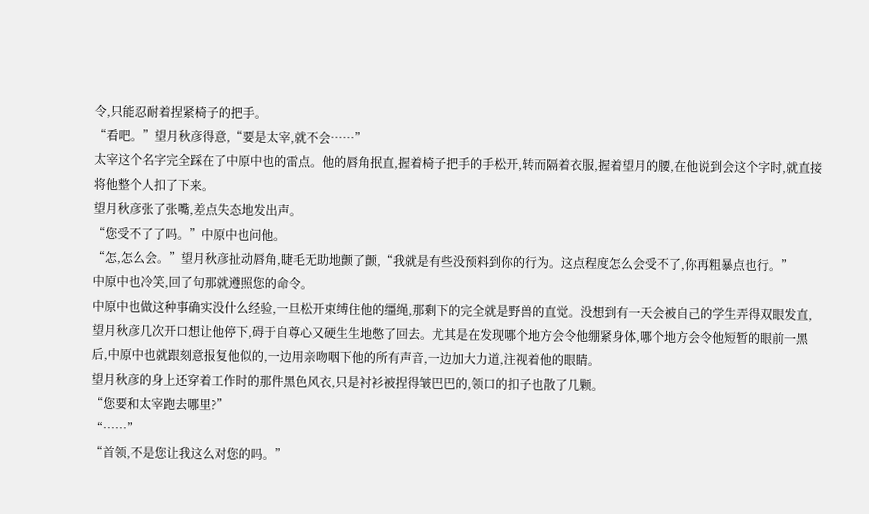令,只能忍耐着捏紧椅子的把手。
“看吧。”望月秋彦得意,“要是太宰,就不会……”
太宰这个名字完全踩在了中原中也的雷点。他的唇角抿直,握着椅子把手的手松开,转而隔着衣服,握着望月的腰,在他说到会这个字时,就直接将他整个人扣了下来。
望月秋彦张了张嘴,差点失态地发出声。
“您受不了了吗。”中原中也问他。
“怎,怎么会。”望月秋彦扯动唇角,睫毛无助地颤了颤,“我就是有些没预料到你的行为。这点程度怎么会受不了,你再粗暴点也行。”
中原中也冷笑,回了句那就遵照您的命令。
中原中也做这种事确实没什么经验,一旦松开束缚住他的缰绳,那剩下的完全就是野兽的直觉。没想到有一天会被自己的学生弄得双眼发直,望月秋彦几次开口想让他停下,碍于自尊心又硬生生地憋了回去。尤其是在发现哪个地方会令他绷紧身体,哪个地方会令他短暂的眼前一黑后,中原中也就跟刻意报复他似的,一边用亲吻咽下他的所有声音,一边加大力道,注视着他的眼睛。
望月秋彦的身上还穿着工作时的那件黑色风衣,只是衬衫被捏得皱巴巴的,领口的扣子也散了几颗。
“您要和太宰跑去哪里?”
“……”
“首领,不是您让我这么对您的吗。”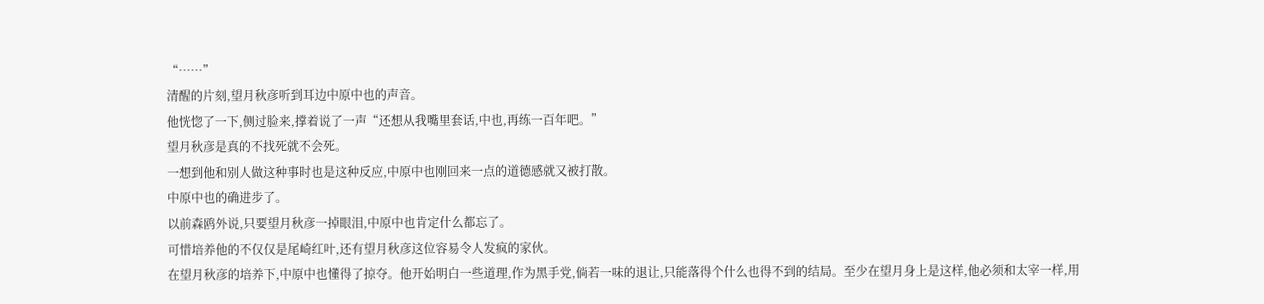“……”
清醒的片刻,望月秋彦听到耳边中原中也的声音。
他恍惚了一下,侧过脸来,撑着说了一声“还想从我嘴里套话,中也,再练一百年吧。”
望月秋彦是真的不找死就不会死。
一想到他和别人做这种事时也是这种反应,中原中也刚回来一点的道德感就又被打散。
中原中也的确进步了。
以前森鸥外说,只要望月秋彦一掉眼泪,中原中也肯定什么都忘了。
可惜培养他的不仅仅是尾崎红叶,还有望月秋彦这位容易令人发疯的家伙。
在望月秋彦的培养下,中原中也懂得了掠夺。他开始明白一些道理,作为黑手党,倘若一味的退让,只能落得个什么也得不到的结局。至少在望月身上是这样,他必须和太宰一样,用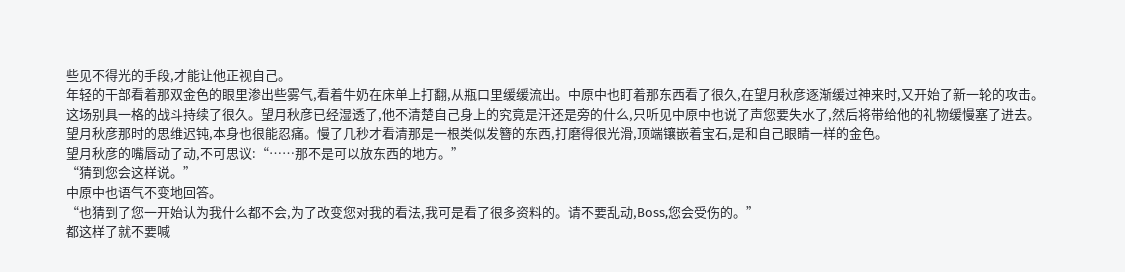些见不得光的手段,才能让他正视自己。
年轻的干部看着那双金色的眼里渗出些雾气,看着牛奶在床单上打翻,从瓶口里缓缓流出。中原中也盯着那东西看了很久,在望月秋彦逐渐缓过神来时,又开始了新一轮的攻击。
这场别具一格的战斗持续了很久。望月秋彦已经湿透了,他不清楚自己身上的究竟是汗还是旁的什么,只听见中原中也说了声您要失水了,然后将带给他的礼物缓慢塞了进去。
望月秋彦那时的思维迟钝,本身也很能忍痛。慢了几秒才看清那是一根类似发簪的东西,打磨得很光滑,顶端镶嵌着宝石,是和自己眼睛一样的金色。
望月秋彦的嘴唇动了动,不可思议:“……那不是可以放东西的地方。”
“猜到您会这样说。”
中原中也语气不变地回答。
“也猜到了您一开始认为我什么都不会,为了改变您对我的看法,我可是看了很多资料的。请不要乱动,Boss,您会受伤的。”
都这样了就不要喊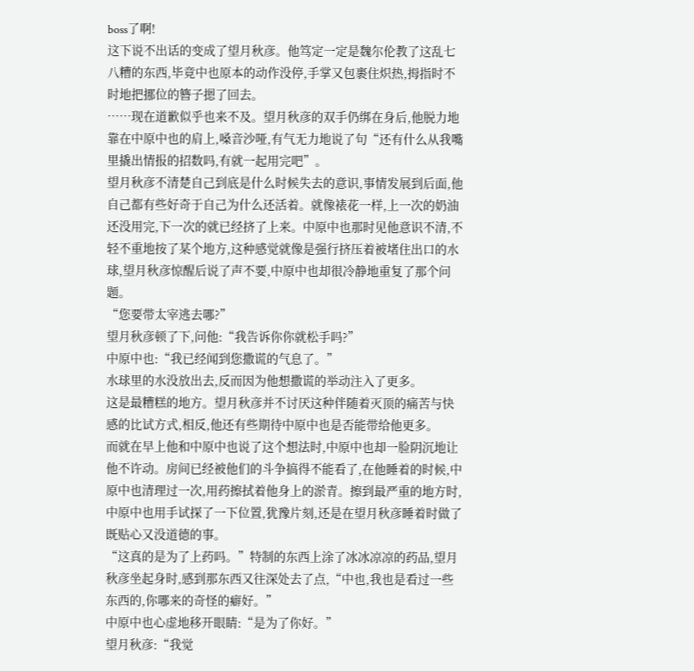boss了啊!
这下说不出话的变成了望月秋彦。他笃定一定是魏尔伦教了这乱七八糟的东西,毕竟中也原本的动作没停,手掌又包裹住炽热,拇指时不时地把挪位的簪子摁了回去。
……现在道歉似乎也来不及。望月秋彦的双手仍绑在身后,他脱力地靠在中原中也的肩上,嗓音沙哑,有气无力地说了句“还有什么从我嘴里撬出情报的招数吗,有就一起用完吧”。
望月秋彦不清楚自己到底是什么时候失去的意识,事情发展到后面,他自己都有些好奇于自己为什么还活着。就像裱花一样,上一次的奶油还没用完,下一次的就已经挤了上来。中原中也那时见他意识不清,不轻不重地按了某个地方,这种感觉就像是强行挤压着被堵住出口的水球,望月秋彦惊醒后说了声不要,中原中也却很冷静地重复了那个问题。
“您要带太宰逃去哪?”
望月秋彦顿了下,问他:“我告诉你你就松手吗?”
中原中也:“我已经闻到您撒谎的气息了。”
水球里的水没放出去,反而因为他想撒谎的举动注入了更多。
这是最糟糕的地方。望月秋彦并不讨厌这种伴随着灭顶的痛苦与快感的比试方式,相反,他还有些期待中原中也是否能带给他更多。
而就在早上他和中原中也说了这个想法时,中原中也却一脸阴沉地让他不许动。房间已经被他们的斗争搞得不能看了,在他睡着的时候,中原中也清理过一次,用药擦拭着他身上的淤青。擦到最严重的地方时,中原中也用手试探了一下位置,犹豫片刻,还是在望月秋彦睡着时做了既贴心又没道德的事。
“这真的是为了上药吗。”特制的东西上涂了冰冰凉凉的药品,望月秋彦坐起身时,感到那东西又往深处去了点,“中也,我也是看过一些东西的,你哪来的奇怪的癖好。”
中原中也心虚地移开眼睛:“是为了你好。”
望月秋彦:“我觉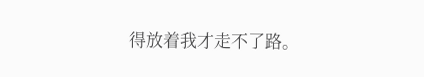得放着我才走不了路。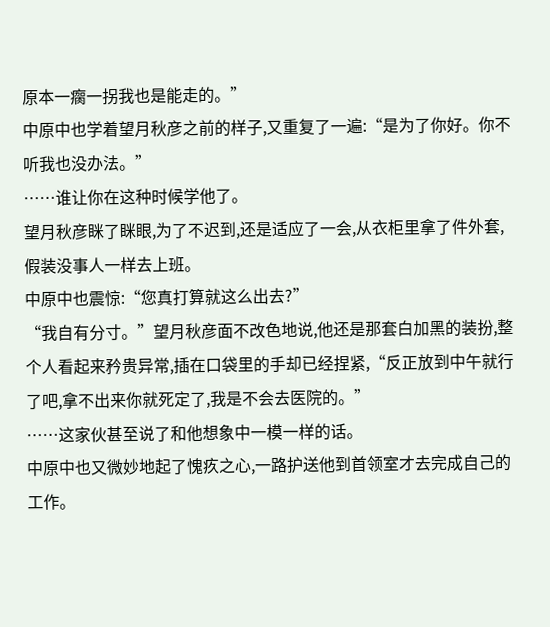原本一瘸一拐我也是能走的。”
中原中也学着望月秋彦之前的样子,又重复了一遍:“是为了你好。你不听我也没办法。”
……谁让你在这种时候学他了。
望月秋彦眯了眯眼,为了不迟到,还是适应了一会,从衣柜里拿了件外套,假装没事人一样去上班。
中原中也震惊:“您真打算就这么出去?”
“我自有分寸。”望月秋彦面不改色地说,他还是那套白加黑的装扮,整个人看起来矜贵异常,插在口袋里的手却已经捏紧,“反正放到中午就行了吧,拿不出来你就死定了,我是不会去医院的。”
……这家伙甚至说了和他想象中一模一样的话。
中原中也又微妙地起了愧疚之心,一路护送他到首领室才去完成自己的工作。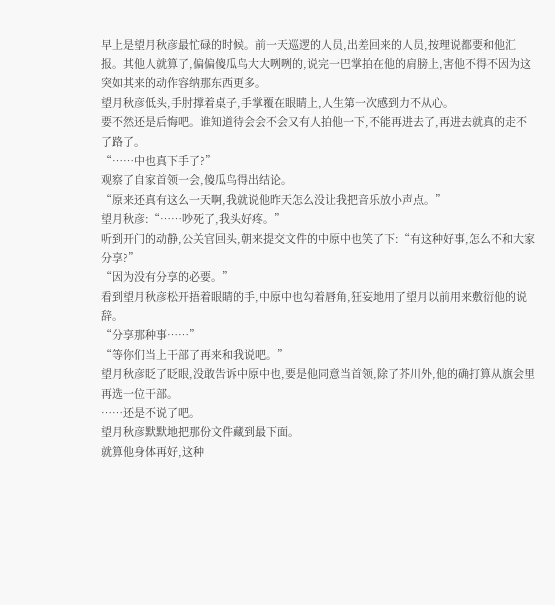早上是望月秋彦最忙碌的时候。前一天巡逻的人员,出差回来的人员,按理说都要和他汇报。其他人就算了,偏偏傻瓜鸟大大咧咧的,说完一巴掌拍在他的肩膀上,害他不得不因为这突如其来的动作容纳那东西更多。
望月秋彦低头,手肘撑着桌子,手掌覆在眼睛上,人生第一次感到力不从心。
要不然还是后悔吧。谁知道待会会不会又有人拍他一下,不能再进去了,再进去就真的走不了路了。
“……中也真下手了?”
观察了自家首领一会,傻瓜鸟得出结论。
“原来还真有这么一天啊,我就说他昨天怎么没让我把音乐放小声点。”
望月秋彦:“……吵死了,我头好疼。”
听到开门的动静,公关官回头,朝来提交文件的中原中也笑了下:“有这种好事,怎么不和大家分享?”
“因为没有分享的必要。”
看到望月秋彦松开捂着眼睛的手,中原中也勾着唇角,狂妄地用了望月以前用来敷衍他的说辞。
“分享那种事……”
“等你们当上干部了再来和我说吧。”
望月秋彦眨了眨眼,没敢告诉中原中也,要是他同意当首领,除了芥川外,他的确打算从旗会里再选一位干部。
……还是不说了吧。
望月秋彦默默地把那份文件藏到最下面。
就算他身体再好,这种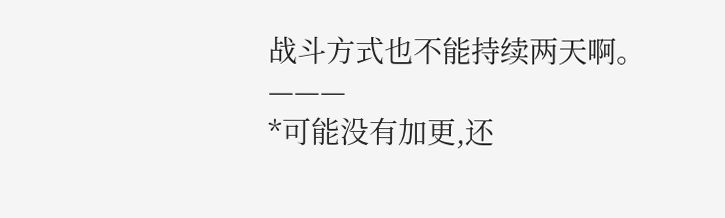战斗方式也不能持续两天啊。
———
*可能没有加更,还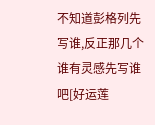不知道彭格列先写谁,反正那几个谁有灵感先写谁吧[好运莲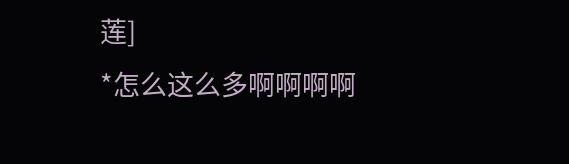莲]
*怎么这么多啊啊啊啊